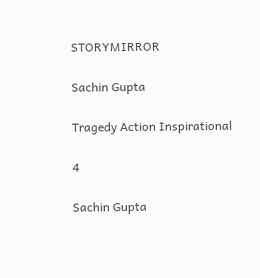STORYMIRROR

Sachin Gupta

Tragedy Action Inspirational

4

Sachin Gupta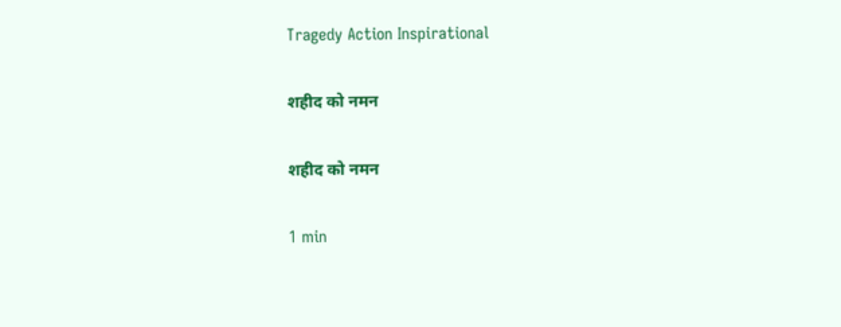Tragedy Action Inspirational

शहीद को नमन

शहीद को नमन

1 min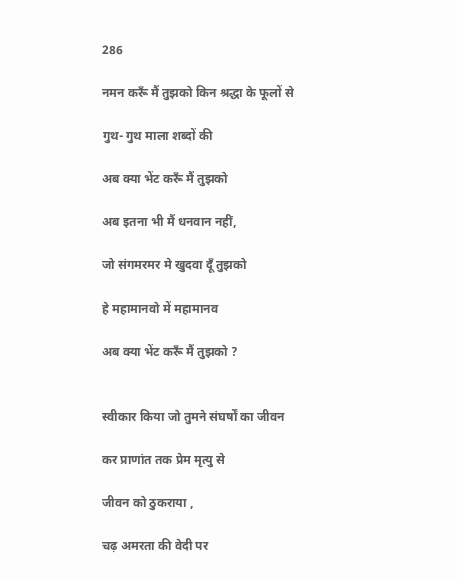286

नमन करूँ मैं तुझको किन श्रद्धा के फूलों से

गुथ- गुथ माला शब्दों की

अब क्या भेंट करूँ मैं तुझको

अब इतना भी मैं धनवान नहीं,

जो संगमरमर मे खुदवा दूँ तुझको

हे महामानवो में महामानव

अब क्या भेंट करूँ मैं तुझको ?


स्वीकार किया जो तुमने संघर्षों का जीवन

कर प्राणांत तक प्रेम मृत्यु से

जीवन को ठुकराया ,

चढ़ अमरता की वेदी पर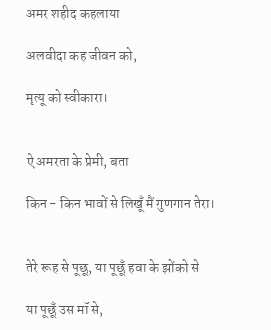अमर शहीद कहलाया

अलवीदा कह जीवन को,

मृत्यू को स्वीकारा।


ऐ अमरता के प्रेमी, बता

किन - किन भावों से लिखूँ मैं गुणगान तेरा।


तेरे रूह से पूछू, या पूछूँ हवा के झोंको से

या पूछूँ उस मॉ से,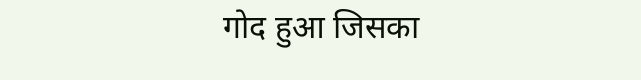गोद हुआ जिसका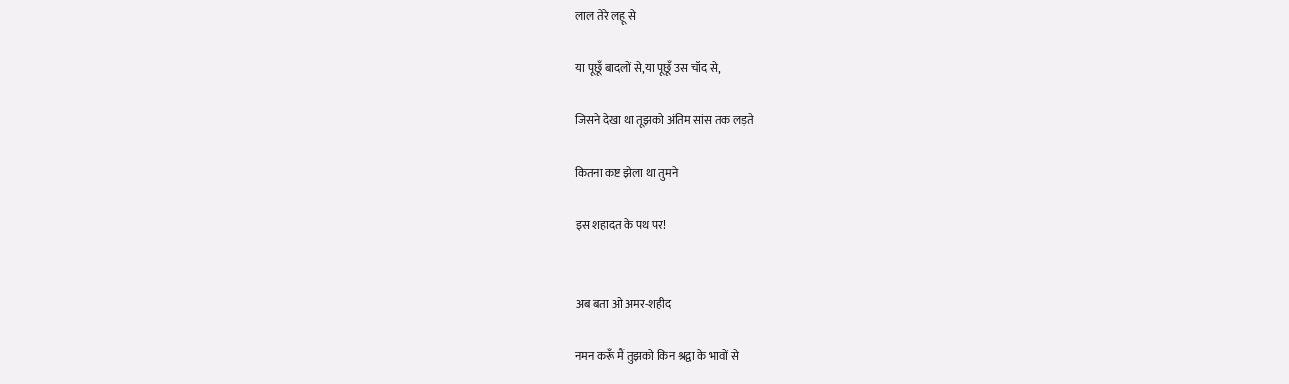लाल तेरे लहू से

या पूछूँ बादलों से,या पूछूँ उस चॉद से,

जिसने देखा था तूझको अंतिम सांस तक लड़ते

कितना कष्ट झेला था तुमने

इस शहादत के पथ पर!


अब बता ओ अमर-शहीद

नमन करूँ मैं तुझको किन श्रद्वा के भावों से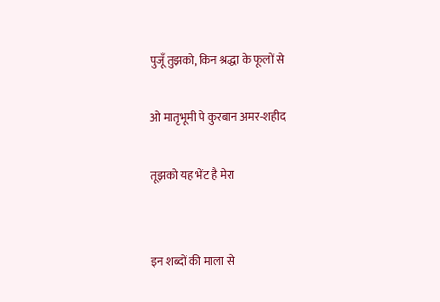पुजूँ तुझको, किन श्रद्धा के फूलों से

ओ मातृभूमी पे कुरबान अमर-शहीद

तूझको यह भेंट है मेरा


इन शब्दों की माला से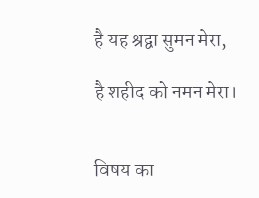है यह श्रद्वा सुमन मेरा,

है शहीद को नमन मेरा।


विषय का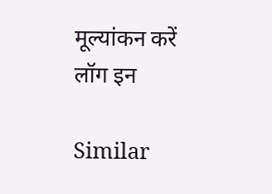मूल्यांकन करें
लॉग इन

Similar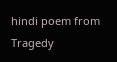hindi poem from Tragedy